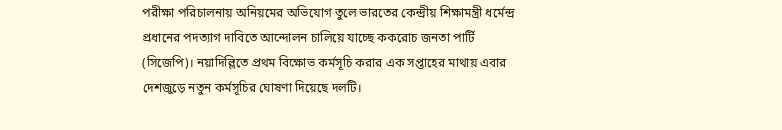পরীক্ষা পরিচালনায় অনিয়মের অভিযোগ তুলে ভারতের কেন্দ্রীয় শিক্ষামন্ত্রী ধর্মেন্দ্র প্রধানের পদত্যাগ দাবিতে আন্দোলন চালিয়ে যাচ্ছে ককরোচ জনতা পার্টি (সিজেপি)। নয়াদিল্লিতে প্রথম বিক্ষোভ কর্মসূচি করার এক সপ্তাহের মাথায় এবার দেশজুড়ে নতুন কর্মসূচির ঘোষণা দিয়েছে দলটি।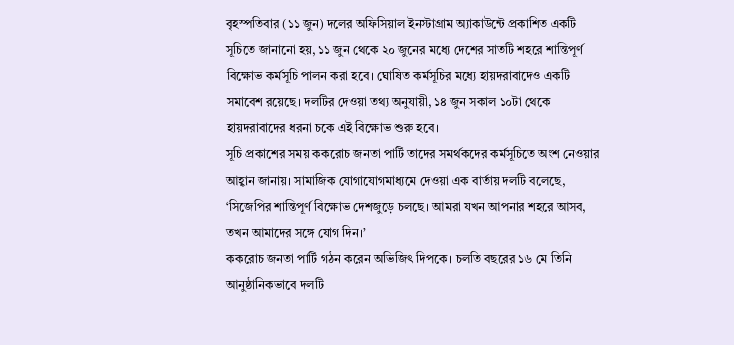বৃহস্পতিবার (১১ জুন) দলের অফিসিয়াল ইনস্টাগ্রাম অ্যাকাউন্টে প্রকাশিত একটি সূচিতে জানানো হয়, ১১ জুন থেকে ২০ জুনের মধ্যে দেশের সাতটি শহরে শান্তিপূর্ণ বিক্ষোভ কর্মসূচি পালন করা হবে। ঘোষিত কর্মসূচির মধ্যে হায়দরাবাদেও একটি সমাবেশ রয়েছে। দলটির দেওয়া তথ্য অনুযায়ী, ১৪ জুন সকাল ১০টা থেকে হায়দরাবাদের ধরনা চকে এই বিক্ষোভ শুরু হবে।
সূচি প্রকাশের সময় ককরোচ জনতা পার্টি তাদের সমর্থকদের কর্মসূচিতে অংশ নেওয়ার আহ্বান জানায়। সামাজিক যোগাযোগমাধ্যমে দেওয়া এক বার্তায় দলটি বলেছে, ‘সিজেপির শান্তিপূর্ণ বিক্ষোভ দেশজুড়ে চলছে। আমরা যখন আপনার শহরে আসব, তখন আমাদের সঙ্গে যোগ দিন।’
ককরোচ জনতা পার্টি গঠন করেন অভিজিৎ দিপকে। চলতি বছরের ১৬ মে তিনি আনুষ্ঠানিকভাবে দলটি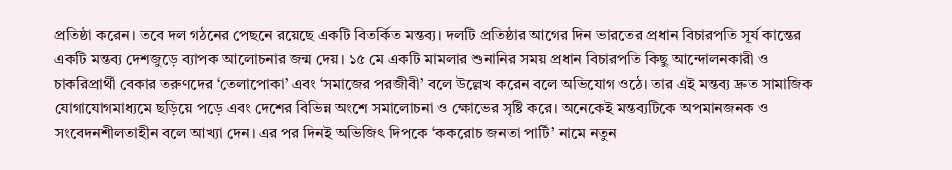প্রতিষ্ঠা করেন। তবে দল গঠনের পেছনে রয়েছে একটি বিতর্কিত মন্তব্য। দলটি প্রতিষ্ঠার আগের দিন ভারতের প্রধান বিচারপতি সূর্য কান্তের একটি মন্তব্য দেশজুড়ে ব্যাপক আলোচনার জন্ম দেয়। ১৫ মে একটি মামলার শুনানির সময় প্রধান বিচারপতি কিছু আন্দোলনকারী ও চাকরিপ্রার্থী বেকার তরুণদের ‘তেলাপোকা’ এবং ‘সমাজের পরজীবী’ বলে উল্লেখ করেন বলে অভিযোগ ওঠে। তার এই মন্তব্য দ্রুত সামাজিক যোগাযোগমাধ্যমে ছড়িয়ে পড়ে এবং দেশের বিভিন্ন অংশে সমালোচনা ও ক্ষোভের সৃষ্টি করে। অনেকেই মন্তব্যটিকে অপমানজনক ও সংবেদনশীলতাহীন বলে আখ্যা দেন। এর পর দিনই অভিজিৎ দিপকে ‘ককরোচ জনতা পার্টি’ নামে নতুন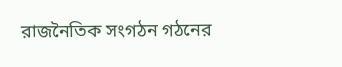রাজনৈতিক সংগঠন গঠনের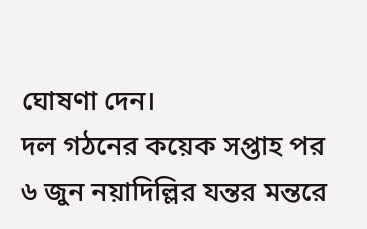ঘোষণা দেন।
দল গঠনের কয়েক সপ্তাহ পর ৬ জুন নয়াদিল্লির যন্তর মন্তরে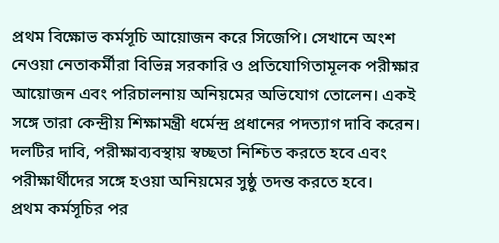প্রথম বিক্ষোভ কর্মসূচি আয়োজন করে সিজেপি। সেখানে অংশ নেওয়া নেতাকর্মীরা বিভিন্ন সরকারি ও প্রতিযোগিতামূলক পরীক্ষার আয়োজন এবং পরিচালনায় অনিয়মের অভিযোগ তোলেন। একই সঙ্গে তারা কেন্দ্রীয় শিক্ষামন্ত্রী ধর্মেন্দ্র প্রধানের পদত্যাগ দাবি করেন। দলটির দাবি, পরীক্ষাব্যবস্থায় স্বচ্ছতা নিশ্চিত করতে হবে এবং পরীক্ষার্থীদের সঙ্গে হওয়া অনিয়মের সুষ্ঠু তদন্ত করতে হবে।
প্রথম কর্মসূচির পর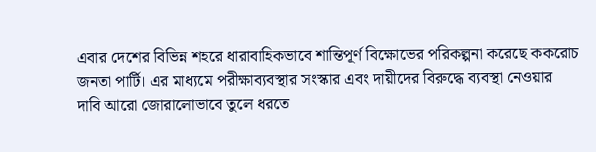এবার দেশের বিভিন্ন শহরে ধারাবাহিকভাবে শান্তিপূর্ণ বিক্ষোভের পরিকল্পনা করেছে ককরোচ জনতা পার্টি। এর মাধ্যমে পরীক্ষাব্যবস্থার সংস্কার এবং দায়ীদের বিরুদ্ধে ব্যবস্থা নেওয়ার দাবি আরো জোরালোভাবে তুলে ধরতে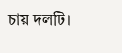চায় দলটি।